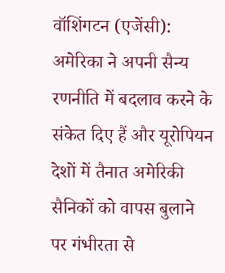वॉशिंगटन (एजेंसी): अमेरिका ने अपनी सैन्य रणनीति में बदलाव करने के संकेत दिए हैं और यूरोपियन देशों में तैनात अमेरिकी सैनिकों को वापस बुलाने पर गंभीरता से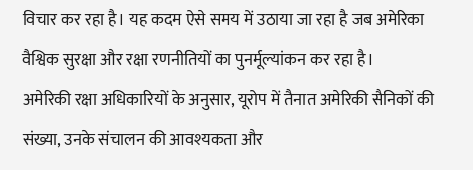विचार कर रहा है। यह कदम ऐसे समय में उठाया जा रहा है जब अमेरिका वैश्विक सुरक्षा और रक्षा रणनीतियों का पुनर्मूल्यांकन कर रहा है।
अमेरिकी रक्षा अधिकारियों के अनुसार, यूरोप में तैनात अमेरिकी सैनिकों की संख्या, उनके संचालन की आवश्यकता और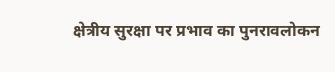क्षेत्रीय सुरक्षा पर प्रभाव का पुनरावलोकन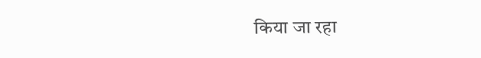किया जा रहा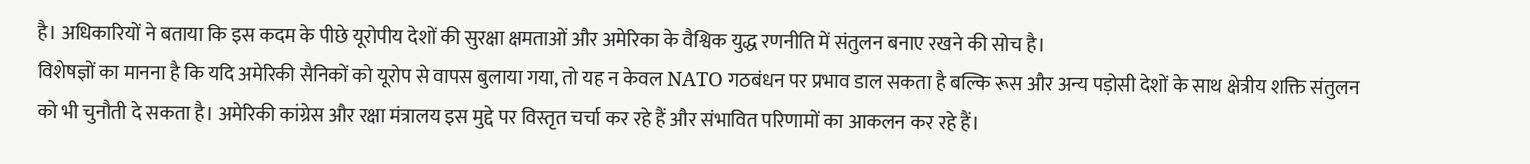है। अधिकारियों ने बताया कि इस कदम के पीछे यूरोपीय देशों की सुरक्षा क्षमताओं और अमेरिका के वैश्विक युद्ध रणनीति में संतुलन बनाए रखने की सोच है।
विशेषज्ञों का मानना है कि यदि अमेरिकी सैनिकों को यूरोप से वापस बुलाया गया, तो यह न केवल NATO गठबंधन पर प्रभाव डाल सकता है बल्कि रूस और अन्य पड़ोसी देशों के साथ क्षेत्रीय शक्ति संतुलन को भी चुनौती दे सकता है। अमेरिकी कांग्रेस और रक्षा मंत्रालय इस मुद्दे पर विस्तृत चर्चा कर रहे हैं और संभावित परिणामों का आकलन कर रहे हैं।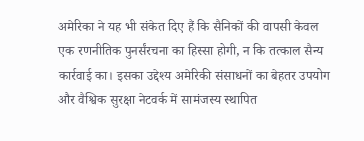अमेरिका ने यह भी संकेत दिए हैं कि सैनिकों की वापसी केवल एक रणनीतिक पुनर्संरचना का हिस्सा होगी, न कि तत्काल सैन्य कार्रवाई का। इसका उद्देश्य अमेरिकी संसाधनों का बेहतर उपयोग और वैश्विक सुरक्षा नेटवर्क में सामंजस्य स्थापित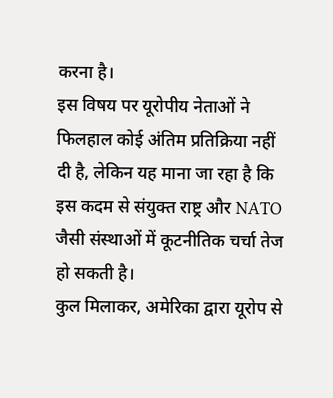करना है।
इस विषय पर यूरोपीय नेताओं ने फिलहाल कोई अंतिम प्रतिक्रिया नहीं दी है, लेकिन यह माना जा रहा है कि इस कदम से संयुक्त राष्ट्र और NATO जैसी संस्थाओं में कूटनीतिक चर्चा तेज हो सकती है।
कुल मिलाकर, अमेरिका द्वारा यूरोप से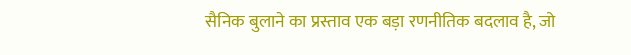सैनिक बुलाने का प्रस्ताव एक बड़ा रणनीतिक बदलाव है, जो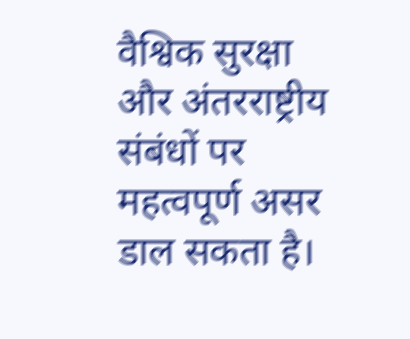वैश्विक सुरक्षा और अंतरराष्ट्रीय संबंधों पर महत्वपूर्ण असर डाल सकता है।